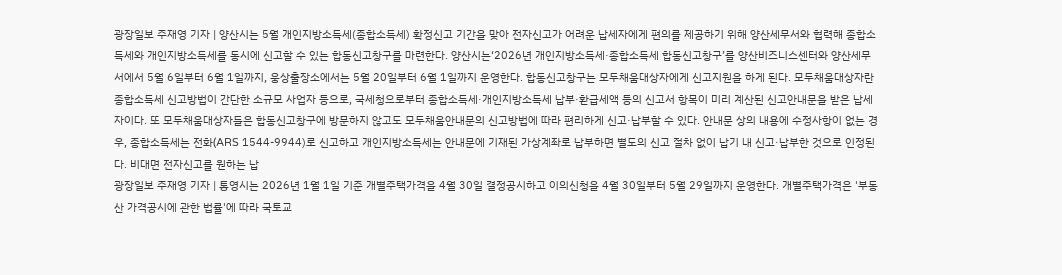광장일보 주재영 기자 | 양산시는 5월 개인지방소득세(종합소득세) 확정신고 기간을 맞아 전자신고가 어려운 납세자에게 편의를 제공하기 위해 양산세무서와 협력해 종합소득세와 개인지방소득세를 동시에 신고할 수 있는 합동신고창구를 마련한다. 양산시는‘2026년 개인지방소득세·종합소득세 합동신고창구’를 양산비즈니스센터와 양산세무서에서 5월 6일부터 6월 1일까지, 웅상출장소에서는 5월 20일부터 6월 1일까지 운영한다. 합동신고창구는 모두채움대상자에게 신고지원을 하게 된다. 모두채움대상자란 종합소득세 신고방법이 간단한 소규모 사업자 등으로, 국세청으로부터 종합소득세·개인지방소득세 납부·환급세액 등의 신고서 항목이 미리 계산된 신고안내문을 받은 납세자이다. 또 모두채움대상자들은 합동신고창구에 방문하지 않고도 모두채움안내문의 신고방법에 따라 편리하게 신고·납부할 수 있다. 안내문 상의 내용에 수정사항이 없는 경우, 종합소득세는 전화(ARS 1544-9944)로 신고하고 개인지방소득세는 안내문에 기재된 가상계좌로 납부하면 별도의 신고 절차 없이 납기 내 신고·납부한 것으로 인정된다. 비대면 전자신고를 원하는 납
광장일보 주재영 기자 | 통영시는 2026년 1월 1일 기준 개별주택가격을 4월 30일 결정공시하고 이의신청을 4월 30일부터 5월 29일까지 운영한다. 개별주택가격은 '부동산 가격공시에 관한 법률'에 따라 국토교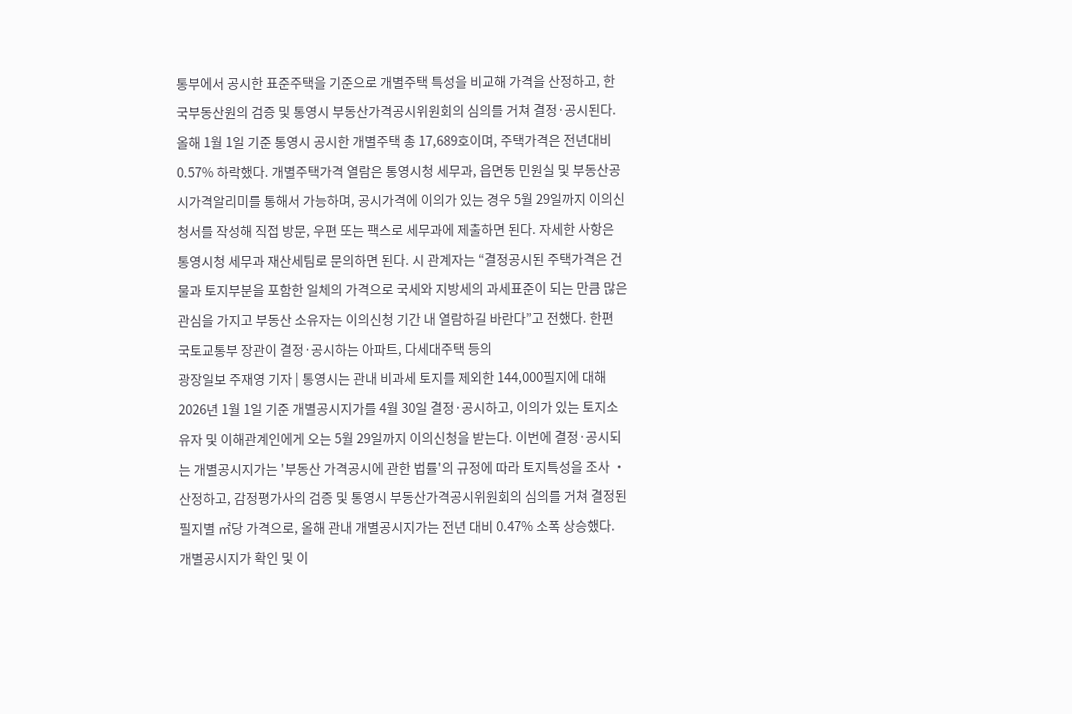통부에서 공시한 표준주택을 기준으로 개별주택 특성을 비교해 가격을 산정하고, 한국부동산원의 검증 및 통영시 부동산가격공시위원회의 심의를 거쳐 결정·공시된다. 올해 1월 1일 기준 통영시 공시한 개별주택 총 17,689호이며, 주택가격은 전년대비 0.57% 하락했다. 개별주택가격 열람은 통영시청 세무과, 읍면동 민원실 및 부동산공시가격알리미를 통해서 가능하며, 공시가격에 이의가 있는 경우 5월 29일까지 이의신청서를 작성해 직접 방문, 우편 또는 팩스로 세무과에 제출하면 된다. 자세한 사항은 통영시청 세무과 재산세팀로 문의하면 된다. 시 관계자는 “결정공시된 주택가격은 건물과 토지부분을 포함한 일체의 가격으로 국세와 지방세의 과세표준이 되는 만큼 많은 관심을 가지고 부동산 소유자는 이의신청 기간 내 열람하길 바란다”고 전했다. 한편 국토교통부 장관이 결정·공시하는 아파트, 다세대주택 등의
광장일보 주재영 기자 | 통영시는 관내 비과세 토지를 제외한 144,000필지에 대해 2026년 1월 1일 기준 개별공시지가를 4월 30일 결정·공시하고, 이의가 있는 토지소유자 및 이해관계인에게 오는 5월 29일까지 이의신청을 받는다. 이번에 결정·공시되는 개별공시지가는 '부동산 가격공시에 관한 법률'의 규정에 따라 토지특성을 조사 ‧ 산정하고, 감정평가사의 검증 및 통영시 부동산가격공시위원회의 심의를 거쳐 결정된 필지별 ㎡당 가격으로, 올해 관내 개별공시지가는 전년 대비 0.47% 소폭 상승했다. 개별공시지가 확인 및 이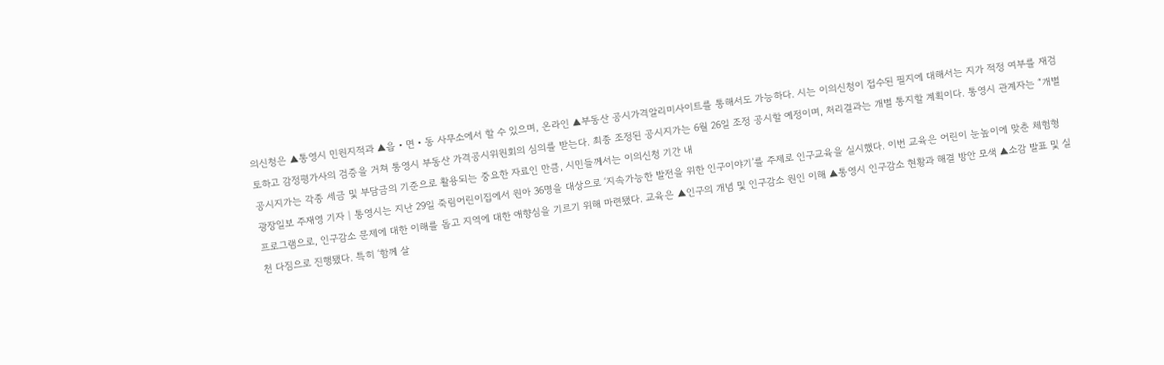의신청은 ▲통영시 민원지적과 ▲읍‧면‧동 사무소에서 할 수 있으며, 온라인 ▲부동산 공시가격알리미사이트를 통해서도 가능하다. 시는 이의신청이 접수된 필지에 대해서는 지가 적정 여부를 재검토하고 감정평가사의 검증을 거쳐 통영시 부동산 가격공시위원회의 심의를 받는다. 최종 조정된 공시지가는 6월 26일 조정 공시할 예정이며, 처리결과는 개별 통지할 계획이다. 통영시 관계자는 “개별공시지가는 각종 세금 및 부담금의 기준으로 활용되는 중요한 자료인 만큼, 시민들께서는 이의신청 기간 내
광장일보 주재영 기자 | 통영시는 지난 29일 죽림어린이집에서 원아 36명을 대상으로 ‘지속가능한 발전을 위한 인구이야기’를 주제로 인구교육을 실시했다. 이번 교육은 어린이 눈높이에 맞춘 체험형 프로그램으로, 인구감소 문제에 대한 이해를 돕고 지역에 대한 애향심을 기르기 위해 마련됐다. 교육은 ▲인구의 개념 및 인구감소 원인 이해 ▲통영시 인구감소 현황과 해결 방안 모색 ▲소감 발표 및 실천 다짐으로 진행됐다. 특히 ‘함께 살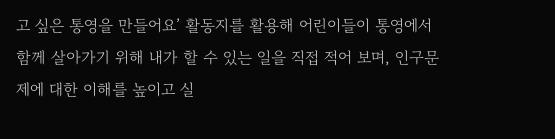고 싶은 통영을 만들어요’ 활동지를 활용해 어린이들이 통영에서 함께 살아가기 위해 내가 할 수 있는 일을 직접 적어 보며, 인구문제에 대한 이해를 높이고 실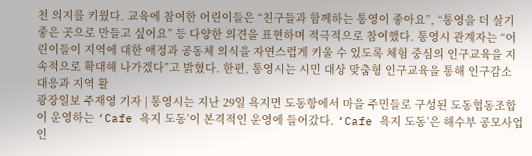천 의지를 키웠다. 교육에 참여한 어린이들은 “친구들과 함께하는 통영이 좋아요”, “통영을 더 살기 좋은 곳으로 만들고 싶어요” 등 다양한 의견을 표현하며 적극적으로 참여했다. 통영시 관계자는 “어린이들이 지역에 대한 애정과 공동체 의식을 자연스럽게 키울 수 있도록 체험 중심의 인구교육을 지속적으로 확대해 나가겠다”고 밝혔다. 한편, 통영시는 시민 대상 맞춤형 인구교육을 통해 인구감소 대응과 지역 활
광장일보 주재영 기자 | 통영시는 지난 29일 욕지면 도동항에서 마을 주민들로 구성된 도동협동조합이 운영하는 ‘Cafe 욕지 도동’이 본격적인 운영에 들어갔다. ‘Cafe 욕지 도동’은 해수부 공모사업인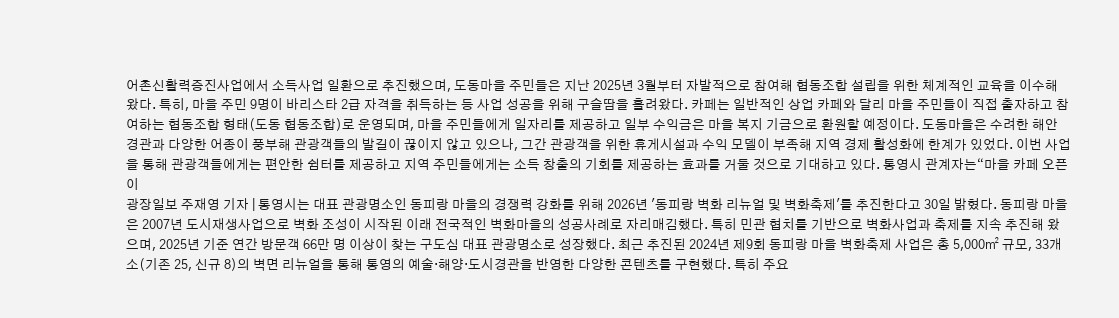어촌신활력증진사업에서 소득사업 일환으로 추진했으며, 도동마을 주민들은 지난 2025년 3월부터 자발적으로 참여해 협동조합 설립을 위한 체계적인 교육을 이수해 왔다. 특히, 마을 주민 9명이 바리스타 2급 자격을 취득하는 등 사업 성공을 위해 구슬땀을 흘려왔다. 카페는 일반적인 상업 카페와 달리 마을 주민들이 직접 출자하고 참여하는 협동조합 형태(도동 협동조합)로 운영되며, 마을 주민들에게 일자리를 제공하고 일부 수익금은 마을 복지 기금으로 환원할 예정이다. 도동마을은 수려한 해안 경관과 다양한 어종이 풍부해 관광객들의 발길이 끊이지 않고 있으나, 그간 관광객을 위한 휴게시설과 수익 모델이 부족해 지역 경제 활성화에 한계가 있었다. 이번 사업을 통해 관광객들에게는 편안한 쉼터를 제공하고 지역 주민들에게는 소득 창출의 기회를 제공하는 효과를 거둘 것으로 기대하고 있다. 통영시 관계자는“마을 카페 오픈이
광장일보 주재영 기자 | 통영시는 대표 관광명소인 동피랑 마을의 경쟁력 강화를 위해 2026년 '동피랑 벽화 리뉴얼 및 벽화축제'를 추진한다고 30일 밝혔다. 동피랑 마을은 2007년 도시재생사업으로 벽화 조성이 시작된 이래 전국적인 벽화마을의 성공사례로 자리매김했다. 특히 민관 협치를 기반으로 벽화사업과 축제를 지속 추진해 왔으며, 2025년 기준 연간 방문객 66만 명 이상이 찾는 구도심 대표 관광명소로 성장했다. 최근 추진된 2024년 제9회 동피랑 마을 벽화축제 사업은 총 5,000㎡ 규모, 33개소(기존 25, 신규 8)의 벽면 리뉴얼을 통해 통영의 예술·해양·도시경관을 반영한 다양한 콘텐츠를 구현했다. 특히 주요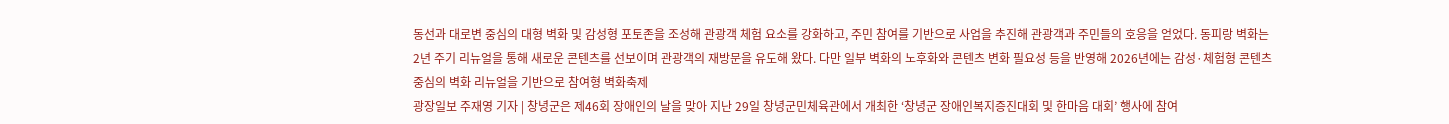동선과 대로변 중심의 대형 벽화 및 감성형 포토존을 조성해 관광객 체험 요소를 강화하고, 주민 참여를 기반으로 사업을 추진해 관광객과 주민들의 호응을 얻었다. 동피랑 벽화는 2년 주기 리뉴얼을 통해 새로운 콘텐츠를 선보이며 관광객의 재방문을 유도해 왔다. 다만 일부 벽화의 노후화와 콘텐츠 변화 필요성 등을 반영해 2026년에는 감성·체험형 콘텐츠 중심의 벽화 리뉴얼을 기반으로 참여형 벽화축제
광장일보 주재영 기자 | 창녕군은 제46회 장애인의 날을 맞아 지난 29일 창녕군민체육관에서 개최한 ‘창녕군 장애인복지증진대회 및 한마음 대회’ 행사에 참여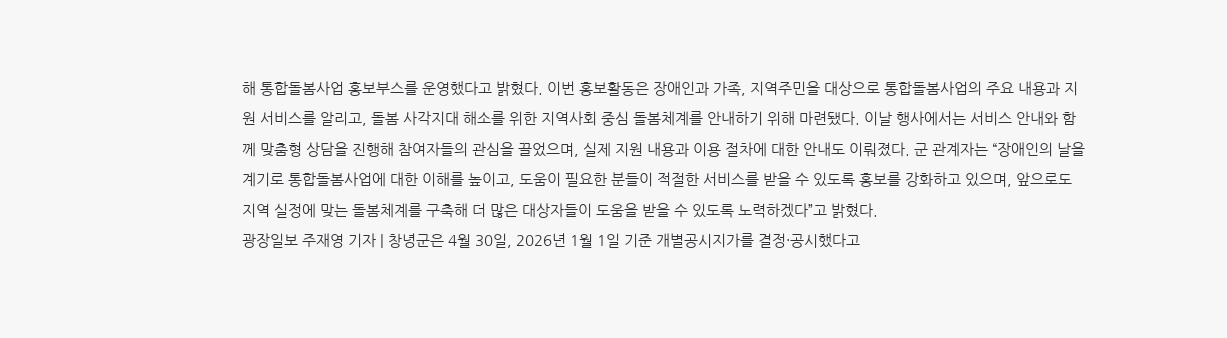해 통합돌봄사업 홍보부스를 운영했다고 밝혔다. 이번 홍보활동은 장애인과 가족, 지역주민을 대상으로 통합돌봄사업의 주요 내용과 지원 서비스를 알리고, 돌봄 사각지대 해소를 위한 지역사회 중심 돌봄체계를 안내하기 위해 마련됐다. 이날 행사에서는 서비스 안내와 함께 맞춤형 상담을 진행해 참여자들의 관심을 끌었으며, 실제 지원 내용과 이용 절차에 대한 안내도 이뤄졌다. 군 관계자는 “장애인의 날을 계기로 통합돌봄사업에 대한 이해를 높이고, 도움이 필요한 분들이 적절한 서비스를 받을 수 있도록 홍보를 강화하고 있으며, 앞으로도 지역 실정에 맞는 돌봄체계를 구축해 더 많은 대상자들이 도움을 받을 수 있도록 노력하겠다”고 밝혔다.
광장일보 주재영 기자 | 창녕군은 4월 30일, 2026년 1월 1일 기준 개별공시지가를 결정·공시했다고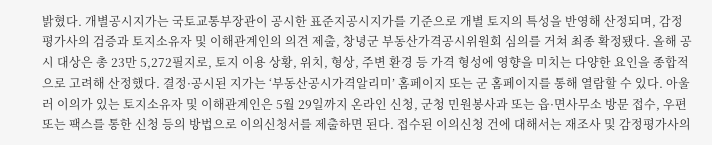밝혔다. 개별공시지가는 국토교통부장관이 공시한 표준지공시지가를 기준으로 개별 토지의 특성을 반영해 산정되며, 감정평가사의 검증과 토지소유자 및 이해관계인의 의견 제출, 창녕군 부동산가격공시위원회 심의를 거쳐 최종 확정됐다. 올해 공시 대상은 총 23만 5,272필지로, 토지 이용 상황, 위치, 형상, 주변 환경 등 가격 형성에 영향을 미치는 다양한 요인을 종합적으로 고려해 산정했다. 결정·공시된 지가는 ‘부동산공시가격알리미’ 홈페이지 또는 군 홈페이지를 통해 열람할 수 있다. 아울러 이의가 있는 토지소유자 및 이해관계인은 5월 29일까지 온라인 신청, 군청 민원봉사과 또는 읍·면사무소 방문 접수, 우편 또는 팩스를 통한 신청 등의 방법으로 이의신청서를 제출하면 된다. 접수된 이의신청 건에 대해서는 재조사 및 감정평가사의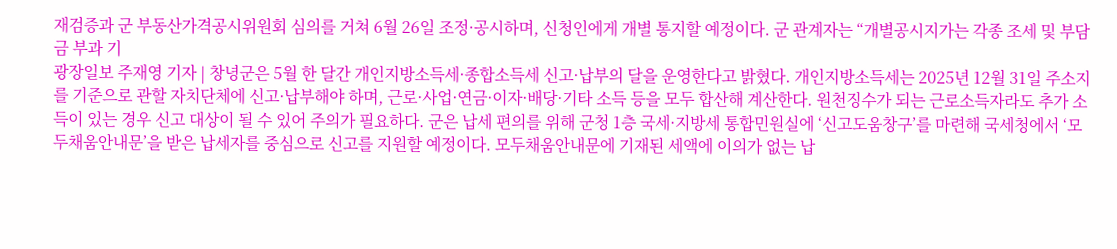재검증과 군 부동산가격공시위원회 심의를 거쳐 6월 26일 조정·공시하며, 신청인에게 개별 통지할 예정이다. 군 관계자는 “개별공시지가는 각종 조세 및 부담금 부과 기
광장일보 주재영 기자 | 창녕군은 5월 한 달간 개인지방소득세·종합소득세 신고·납부의 달을 운영한다고 밝혔다. 개인지방소득세는 2025년 12월 31일 주소지를 기준으로 관할 자치단체에 신고·납부해야 하며, 근로·사업·연금·이자·배당·기타 소득 등을 모두 합산해 계산한다. 원천징수가 되는 근로소득자라도 추가 소득이 있는 경우 신고 대상이 될 수 있어 주의가 필요하다. 군은 납세 편의를 위해 군청 1층 국세·지방세 통합민원실에 ‘신고도움창구’를 마련해 국세청에서 ‘모두채움안내문’을 받은 납세자를 중심으로 신고를 지원할 예정이다. 모두채움안내문에 기재된 세액에 이의가 없는 납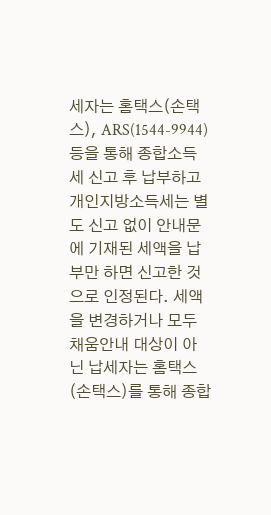세자는 홈택스(손택스), ARS(1544-9944) 등을 통해 종합소득세 신고 후 납부하고 개인지방소득세는 별도 신고 없이 안내문에 기재된 세액을 납부만 하면 신고한 것으로 인정된다. 세액을 변경하거나 모두채움안내 대상이 아닌 납세자는 홈택스(손택스)를 통해 종합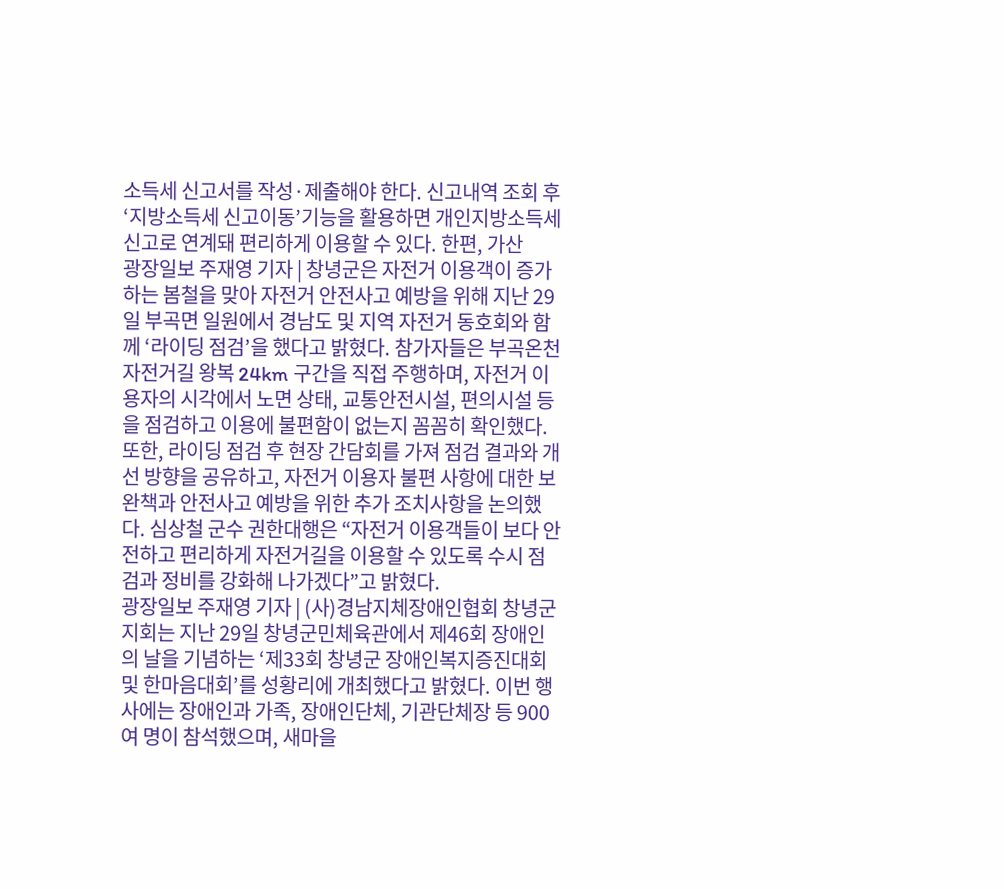소득세 신고서를 작성·제출해야 한다. 신고내역 조회 후 ‘지방소득세 신고이동’기능을 활용하면 개인지방소득세 신고로 연계돼 편리하게 이용할 수 있다. 한편, 가산
광장일보 주재영 기자 | 창녕군은 자전거 이용객이 증가하는 봄철을 맞아 자전거 안전사고 예방을 위해 지난 29일 부곡면 일원에서 경남도 및 지역 자전거 동호회와 함께 ‘라이딩 점검’을 했다고 밝혔다. 참가자들은 부곡온천 자전거길 왕복 24km 구간을 직접 주행하며, 자전거 이용자의 시각에서 노면 상태, 교통안전시설, 편의시설 등을 점검하고 이용에 불편함이 없는지 꼼꼼히 확인했다. 또한, 라이딩 점검 후 현장 간담회를 가져 점검 결과와 개선 방향을 공유하고, 자전거 이용자 불편 사항에 대한 보완책과 안전사고 예방을 위한 추가 조치사항을 논의했다. 심상철 군수 권한대행은 “자전거 이용객들이 보다 안전하고 편리하게 자전거길을 이용할 수 있도록 수시 점검과 정비를 강화해 나가겠다”고 밝혔다.
광장일보 주재영 기자 | (사)경남지체장애인협회 창녕군지회는 지난 29일 창녕군민체육관에서 제46회 장애인의 날을 기념하는 ‘제33회 창녕군 장애인복지증진대회 및 한마음대회’를 성황리에 개최했다고 밝혔다. 이번 행사에는 장애인과 가족, 장애인단체, 기관단체장 등 900여 명이 참석했으며, 새마을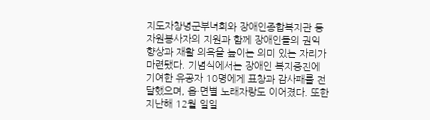지도자창녕군부녀회와 장애인종합복지관 등 자원봉사자의 지원과 함께 장애인들의 권익 향상과 재활 의욕을 높이는 의미 있는 자리가 마련됐다. 기념식에서는 장애인 복지증진에 기여한 유공자 10명에게 표창과 감사패를 전달했으며, 읍·면별 노래자랑도 이어졌다. 또한 지난해 12월 일일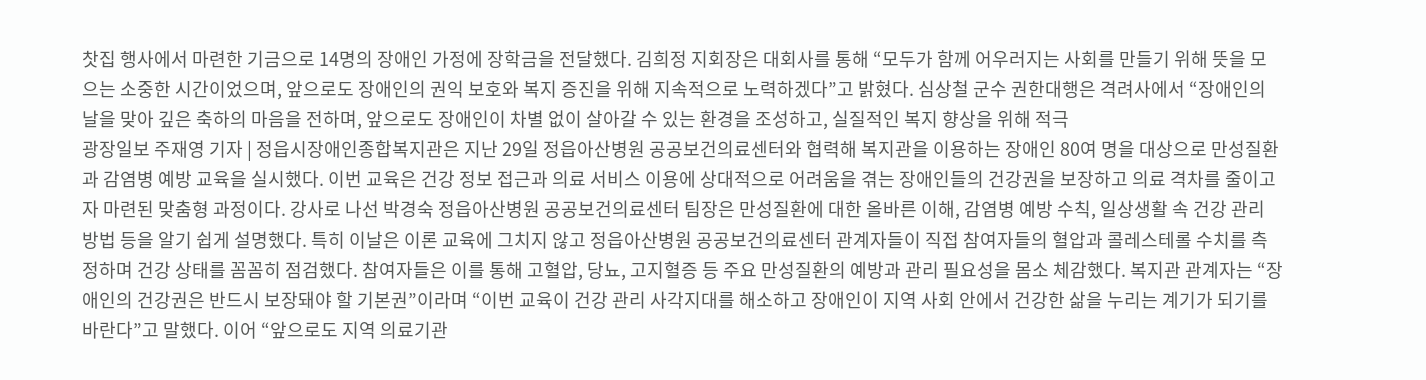찻집 행사에서 마련한 기금으로 14명의 장애인 가정에 장학금을 전달했다. 김희정 지회장은 대회사를 통해 “모두가 함께 어우러지는 사회를 만들기 위해 뜻을 모으는 소중한 시간이었으며, 앞으로도 장애인의 권익 보호와 복지 증진을 위해 지속적으로 노력하겠다”고 밝혔다. 심상철 군수 권한대행은 격려사에서 “장애인의 날을 맞아 깊은 축하의 마음을 전하며, 앞으로도 장애인이 차별 없이 살아갈 수 있는 환경을 조성하고, 실질적인 복지 향상을 위해 적극
광장일보 주재영 기자 | 정읍시장애인종합복지관은 지난 29일 정읍아산병원 공공보건의료센터와 협력해 복지관을 이용하는 장애인 80여 명을 대상으로 만성질환과 감염병 예방 교육을 실시했다. 이번 교육은 건강 정보 접근과 의료 서비스 이용에 상대적으로 어려움을 겪는 장애인들의 건강권을 보장하고 의료 격차를 줄이고자 마련된 맞춤형 과정이다. 강사로 나선 박경숙 정읍아산병원 공공보건의료센터 팀장은 만성질환에 대한 올바른 이해, 감염병 예방 수칙, 일상생활 속 건강 관리 방법 등을 알기 쉽게 설명했다. 특히 이날은 이론 교육에 그치지 않고 정읍아산병원 공공보건의료센터 관계자들이 직접 참여자들의 혈압과 콜레스테롤 수치를 측정하며 건강 상태를 꼼꼼히 점검했다. 참여자들은 이를 통해 고혈압, 당뇨, 고지혈증 등 주요 만성질환의 예방과 관리 필요성을 몸소 체감했다. 복지관 관계자는 “장애인의 건강권은 반드시 보장돼야 할 기본권”이라며 “이번 교육이 건강 관리 사각지대를 해소하고 장애인이 지역 사회 안에서 건강한 삶을 누리는 계기가 되기를 바란다”고 말했다. 이어 “앞으로도 지역 의료기관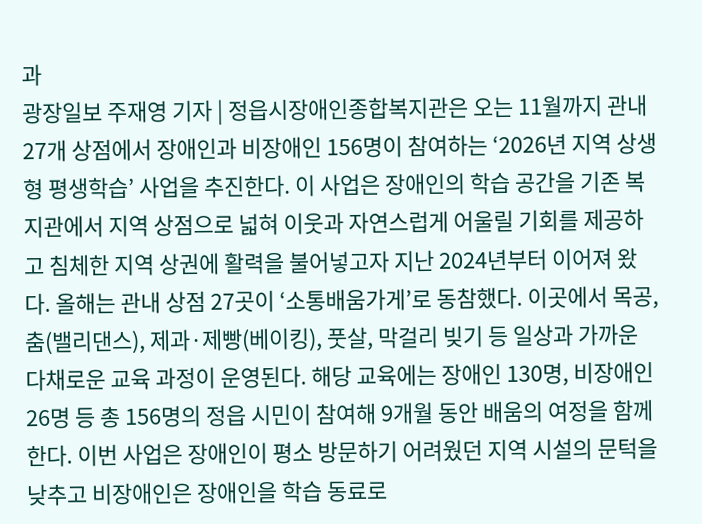과
광장일보 주재영 기자 | 정읍시장애인종합복지관은 오는 11월까지 관내 27개 상점에서 장애인과 비장애인 156명이 참여하는 ‘2026년 지역 상생형 평생학습’ 사업을 추진한다. 이 사업은 장애인의 학습 공간을 기존 복지관에서 지역 상점으로 넓혀 이웃과 자연스럽게 어울릴 기회를 제공하고 침체한 지역 상권에 활력을 불어넣고자 지난 2024년부터 이어져 왔다. 올해는 관내 상점 27곳이 ‘소통배움가게’로 동참했다. 이곳에서 목공, 춤(밸리댄스), 제과·제빵(베이킹), 풋살, 막걸리 빚기 등 일상과 가까운 다채로운 교육 과정이 운영된다. 해당 교육에는 장애인 130명, 비장애인 26명 등 총 156명의 정읍 시민이 참여해 9개월 동안 배움의 여정을 함께한다. 이번 사업은 장애인이 평소 방문하기 어려웠던 지역 시설의 문턱을 낮추고 비장애인은 장애인을 학습 동료로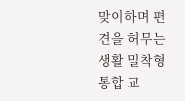맞이하며 편견을 허무는 생활 밀착형 통합 교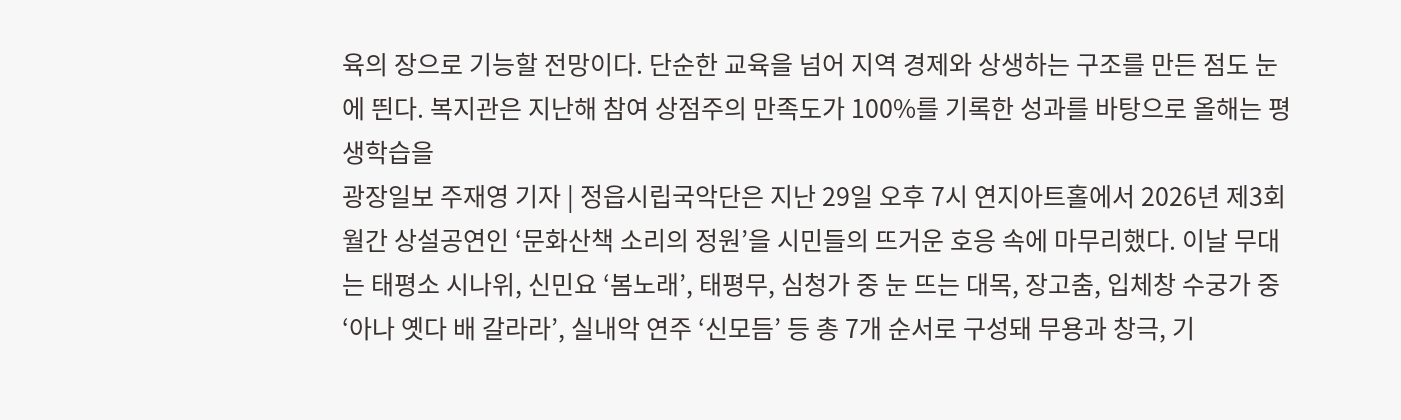육의 장으로 기능할 전망이다. 단순한 교육을 넘어 지역 경제와 상생하는 구조를 만든 점도 눈에 띈다. 복지관은 지난해 참여 상점주의 만족도가 100%를 기록한 성과를 바탕으로 올해는 평생학습을
광장일보 주재영 기자 | 정읍시립국악단은 지난 29일 오후 7시 연지아트홀에서 2026년 제3회 월간 상설공연인 ‘문화산책 소리의 정원’을 시민들의 뜨거운 호응 속에 마무리했다. 이날 무대는 태평소 시나위, 신민요 ‘봄노래’, 태평무, 심청가 중 눈 뜨는 대목, 장고춤, 입체창 수궁가 중 ‘아나 옛다 배 갈라라’, 실내악 연주 ‘신모듬’ 등 총 7개 순서로 구성돼 무용과 창극, 기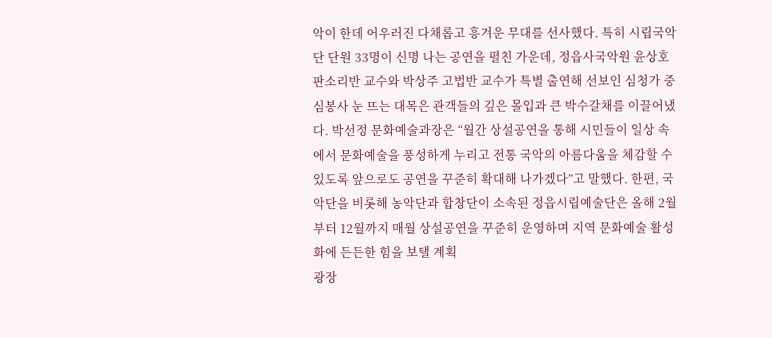악이 한데 어우러진 다채롭고 흥겨운 무대를 선사했다. 특히 시립국악단 단원 33명이 신명 나는 공연을 펼친 가운데, 정읍사국악원 윤상호 판소리반 교수와 박상주 고법반 교수가 특별 출연해 선보인 심청가 중 심봉사 눈 뜨는 대목은 관객들의 깊은 몰입과 큰 박수갈채를 이끌어냈다. 박선정 문화예술과장은 “월간 상설공연을 통해 시민들이 일상 속에서 문화예술을 풍성하게 누리고 전통 국악의 아름다움을 체감할 수 있도록 앞으로도 공연을 꾸준히 확대해 나가겠다”고 말했다. 한편, 국악단을 비롯해 농악단과 합창단이 소속된 정읍시립예술단은 올해 2월부터 12월까지 매월 상설공연을 꾸준히 운영하며 지역 문화예술 활성화에 든든한 힘을 보탤 계획
광장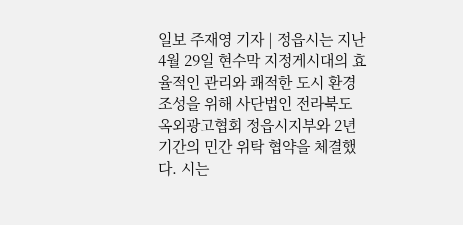일보 주재영 기자 | 정읍시는 지난 4월 29일 현수막 지정게시대의 효율적인 관리와 쾌적한 도시 환경 조성을 위해 사단법인 전라북도 옥외광고협회 정읍시지부와 2년 기간의 민간 위탁 협약을 체결했다. 시는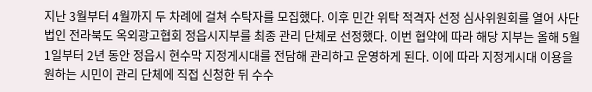지난 3월부터 4월까지 두 차례에 걸쳐 수탁자를 모집했다. 이후 민간 위탁 적격자 선정 심사위원회를 열어 사단법인 전라북도 옥외광고협회 정읍시지부를 최종 관리 단체로 선정했다. 이번 협약에 따라 해당 지부는 올해 5월 1일부터 2년 동안 정읍시 현수막 지정게시대를 전담해 관리하고 운영하게 된다. 이에 따라 지정게시대 이용을 원하는 시민이 관리 단체에 직접 신청한 뒤 수수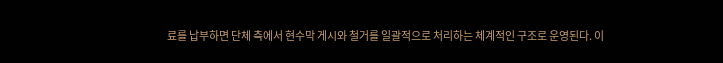료를 납부하면 단체 측에서 현수막 게시와 철거를 일괄적으로 처리하는 체계적인 구조로 운영된다. 이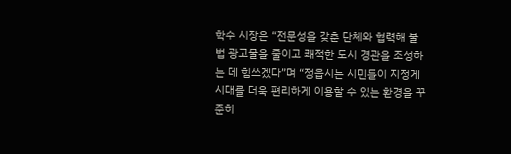학수 시장은 “전문성을 갖춘 단체와 협력해 불법 광고물을 줄이고 쾌적한 도시 경관을 조성하는 데 힘쓰겠다”며 “정읍시는 시민들이 지정게시대를 더욱 편리하게 이용할 수 있는 환경을 꾸준히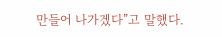만들어 나가겠다”고 말했다.